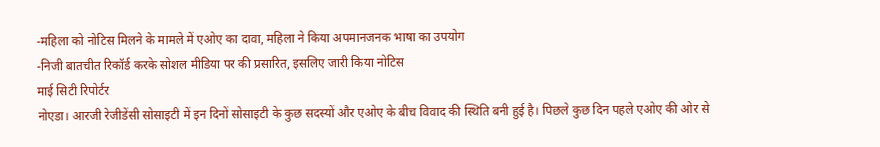-महिला को नोटिस मिलने के मामले में एओए का दावा, महिला ने किया अपमानजनक भाषा का उपयोग
-निजी बातचीत रिकॉर्ड करके सोशल मीडिया पर की प्रसारित, इसलिए जारी किया नोटिस
माई सिटी रिपोर्टर
नोएडा। आरजी रेजीडेंसी सोसाइटी में इन दिनों सोसाइटी के कुछ सदस्यों और एओए के बीच विवाद की स्थिति बनी हुई है। पिछले कुछ दिन पहले एओए की ओर से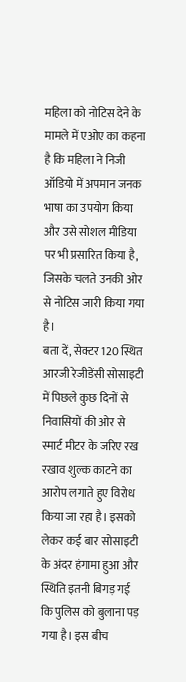महिला को नोटिस देने के मामले में एओए का कहना है कि महिला ने निजी ऑडियो में अपमान जनक भाषा का उपयोग किया और उसे सोशल मीडिया पर भी प्रसारित किया है, जिसके चलते उनकी ओर से नोटिस जारी किया गया है।
बता दें, सेक्टर 120 स्थित आरजी रेजीडेंसी सोसाइटी में पिछले कुछ दिनों से निवासियों की ओर से स्मार्ट मीटर के जरिए रख रखाव शुल्क काटने का आरोप लगाते हुए विरोध किया जा रहा है। इसको लेकर कई बार सोसाइटी के अंदर हंगामा हुआ और स्थिति इतनी बिगड़ गई कि पुलिस को बुलाना पड़ गया है। इस बीच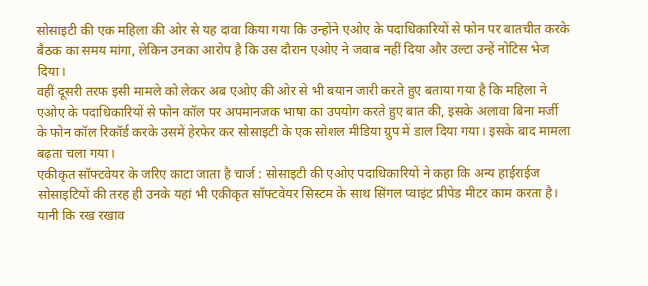सोसाइटी की एक महिला की ओर से यह दावा किया गया कि उन्होंने एओए के पदाधिकारियों से फोन पर बातचीत करके बैठक का समय मांगा, लेकिन उनका आरोप है कि उस दौरान एओए ने जवाब नहीं दिया और उल्टा उन्हें नोटिस भेज दिया।
वहीं दूसरी तरफ इसी मामले को लेकर अब एओए की ओर से भी बयान जारी करते हुए बताया गया है कि महिला ने एओए के पदाधिकारियों से फोन कॉल पर अपमानजक भाषा का उपयोग करते हुए बात की, इसके अलावा बिना मर्जी के फोन कॉल रिकॉर्ड करके उसमें हेरफेर कर सोसाइटी के एक सोशल मीडिया ग्रुप में डाल दिया गया। इसके बाद मामला बढ़ता चला गया।
एकीकृत सॉफ्टवेयर के जरिए काटा जाता है चार्ज : सोसाइटी की एओए पदाधिकारियों ने कहा कि अन्य हाईराईज सोसाइटियों की तरह ही उनके यहां भी एकीकृत सॉफ्टवेयर सिस्टम के साथ सिंगल प्वाइंट प्रीपेड मीटर काम करता है। यानी कि रख रखाव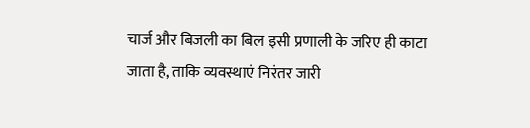चार्ज और बिजली का बिल इसी प्रणाली के जरिए ही काटा जाता है, ताकि व्यवस्थाएं निरंतर जारी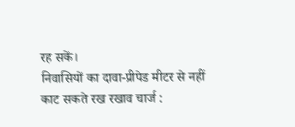रह सकें।
निवासियों का दावा-प्रीपेड मीटर से नहीं काट सकते रख रखाव चार्ज :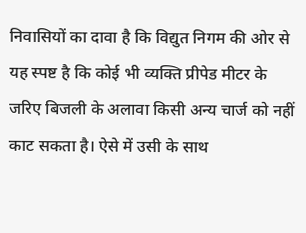निवासियों का दावा है कि विद्युत निगम की ओर से यह स्पष्ट है कि कोई भी व्यक्ति प्रीपेड मीटर के जरिए बिजली के अलावा किसी अन्य चार्ज को नहीं काट सकता है। ऐसे में उसी के साथ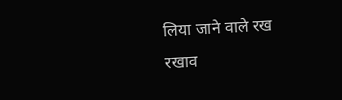लिया जाने वाले रख रखाव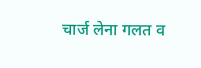चार्ज लेना गलत व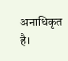अनाधिकृत है।